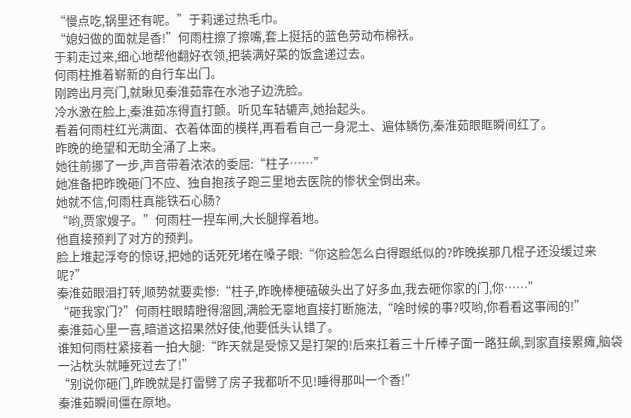“慢点吃,锅里还有呢。”于莉递过热毛巾。
“媳妇做的面就是香!”何雨柱擦了擦嘴,套上挺括的蓝色劳动布棉袄。
于莉走过来,细心地帮他翻好衣领,把装满好菜的饭盒递过去。
何雨柱推着崭新的自行车出门。
刚跨出月亮门,就瞅见秦淮茹靠在水池子边洗脸。
冷水激在脸上,秦淮茹冻得直打颤。听见车轱辘声,她抬起头。
看着何雨柱红光满面、衣着体面的模样,再看看自己一身泥土、遍体鳞伤,秦淮茹眼眶瞬间红了。
昨晚的绝望和无助全涌了上来。
她往前挪了一步,声音带着浓浓的委屈:“柱子……”
她准备把昨晚砸门不应、独自抱孩子跑三里地去医院的惨状全倒出来。
她就不信,何雨柱真能铁石心肠?
“哟,贾家嫂子。”何雨柱一捏车闸,大长腿撑着地。
他直接预判了对方的预判。
脸上堆起浮夸的惊讶,把她的话死死堵在嗓子眼:“你这脸怎么白得跟纸似的?昨晚挨那几棍子还没缓过来呢?”
秦淮茹眼泪打转,顺势就要卖惨:“柱子,昨晚棒梗磕破头出了好多血,我去砸你家的门,你……”
“砸我家门?”何雨柱眼睛瞪得溜圆,满脸无辜地直接打断施法,“啥时候的事?哎哟,你看看这事闹的!”
秦淮茹心里一喜,暗道这招果然好使,他要低头认错了。
谁知何雨柱紧接着一拍大腿:“昨天就是受惊又是打架的!后来扛着三十斤棒子面一路狂飙,到家直接累瘫,脑袋一沾枕头就睡死过去了!”
“别说你砸门,昨晚就是打雷劈了房子我都听不见!睡得那叫一个香!”
秦淮茹瞬间僵在原地。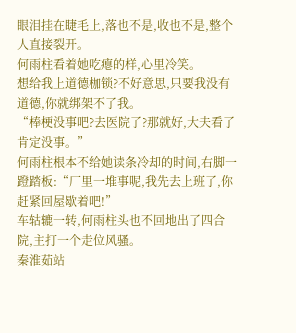眼泪挂在睫毛上,落也不是,收也不是,整个人直接裂开。
何雨柱看着她吃瘪的样,心里冷笑。
想给我上道德枷锁?不好意思,只要我没有道德,你就绑架不了我。
“棒梗没事吧?去医院了?那就好,大夫看了肯定没事。”
何雨柱根本不给她读条冷却的时间,右脚一蹬踏板:“厂里一堆事呢,我先去上班了,你赶紧回屋歇着吧!”
车轱辘一转,何雨柱头也不回地出了四合院,主打一个走位风骚。
秦淮茹站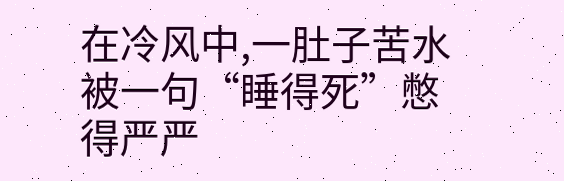在冷风中,一肚子苦水被一句“睡得死”憋得严严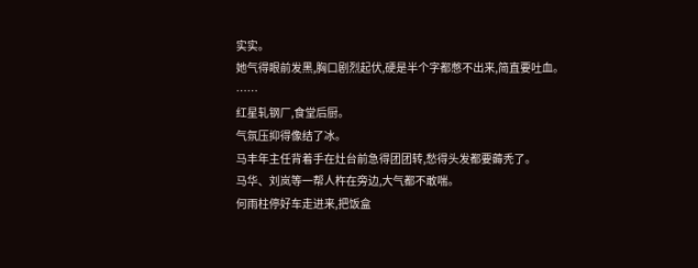实实。
她气得眼前发黑,胸口剧烈起伏,硬是半个字都憋不出来,简直要吐血。
……
红星轧钢厂,食堂后厨。
气氛压抑得像结了冰。
马丰年主任背着手在灶台前急得团团转,愁得头发都要薅秃了。
马华、刘岚等一帮人杵在旁边,大气都不敢喘。
何雨柱停好车走进来,把饭盒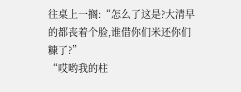往桌上一搁:“怎么了这是?大清早的都丧着个脸,谁借你们米还你们糠了?”
“哎哟我的柱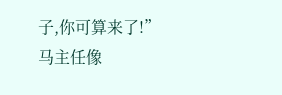子,你可算来了!”
马主任像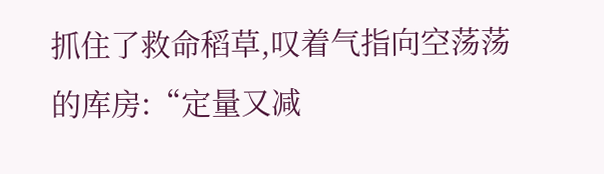抓住了救命稻草,叹着气指向空荡荡的库房:“定量又减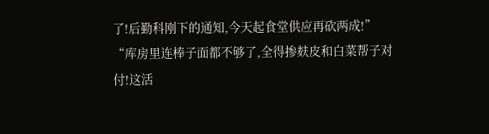了!后勤科刚下的通知,今天起食堂供应再砍两成!”
“库房里连棒子面都不够了,全得掺麸皮和白菜帮子对付!这活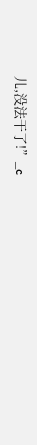儿,没法干了!”_c